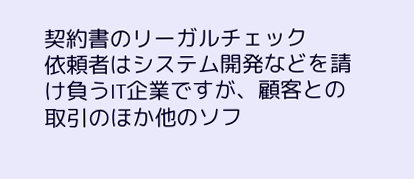契約書のリーガルチェック
依頼者はシステム開発などを請け負うIT企業ですが、顧客との取引のほか他のソフ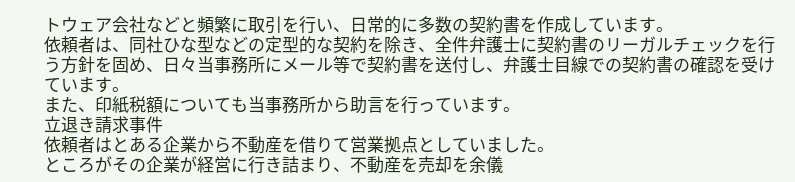トウェア会社などと頻繁に取引を行い、日常的に多数の契約書を作成しています。
依頼者は、同社ひな型などの定型的な契約を除き、全件弁護士に契約書のリーガルチェックを行う方針を固め、日々当事務所にメール等で契約書を送付し、弁護士目線での契約書の確認を受けています。
また、印紙税額についても当事務所から助言を行っています。
立退き請求事件
依頼者はとある企業から不動産を借りて営業拠点としていました。
ところがその企業が経営に行き詰まり、不動産を売却を余儀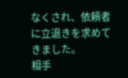なくされ、依頼者に立退きを求めてきました。
相手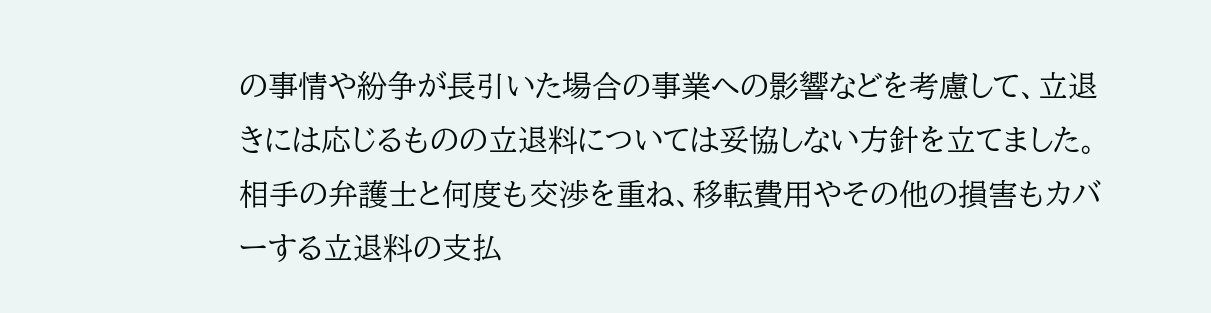の事情や紛争が長引いた場合の事業への影響などを考慮して、立退きには応じるものの立退料については妥協しない方針を立てました。
相手の弁護士と何度も交渉を重ね、移転費用やその他の損害もカバーする立退料の支払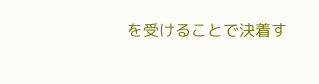を受けることで決着す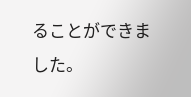ることができました。